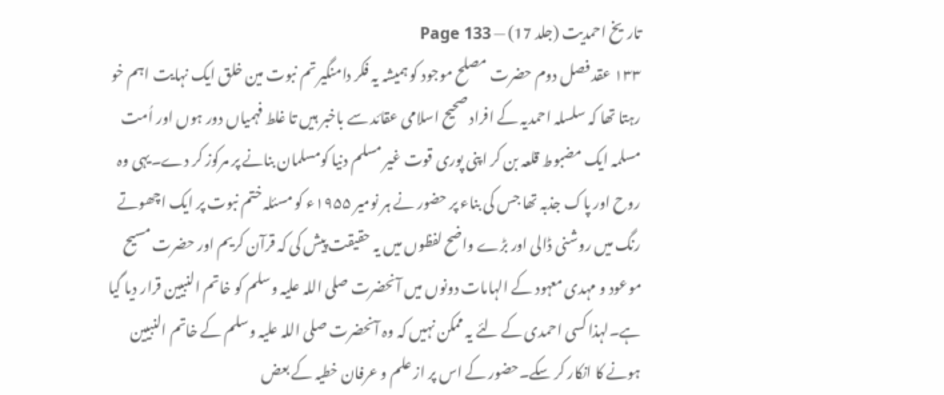تاریخ احمدیت (جلد 17) — Page 133
١٣٣ عقد فصل دوم حضرت مصلح موجود کو ہمیشہ یہ فکر دامنگیر تم نبوت مین خلق ایک نہایت اہم خو رہتا تھا کہ سلسلہ احمدیہ کے افراد صحیح اسلامی عقائد سے باخبر ہیں تا غلط فہمیاں دور ہوں اور اُمت مسلمہ ایک مضبوط قلعہ بن کر اپنی پوری قوت غیر مسلم دنیا کومسلمان بنانے پر مرکوز کر دے۔یہی وہ روح اور پاک جذبہ تھا جس کی بناء پر حضور نے ہر نومیر ۱۹۵۵ء کو مسئلہ ختم نبوت پر ایک اچھوتے رنگ میں روشنی ڈالی اور بڑے واضح لفظوں میں یہ حقیقت پیش کی کہ قرآن کریم اور حضرت مسیح موعود و مہدی معہود کے الہامات دونوں میں آنحضرت صلی اللہ علیہ وسلم کو خاتم النبیین قرار دیا گیا ہے۔لہذا کسی احمدی کے لئے یہ ممکن نہیں کہ وہ آنحضرت صلی اللہ علیہ وسلم کے خاتم النبیین ہونے کا انکار کر سکے۔حضور کے اس پر از علم و عرفان خطیہ کے بعض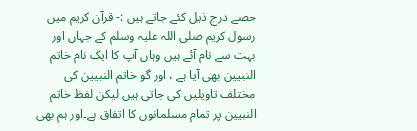حصے درج ذیل کئے جاتے ہیں :- قرآن کریم میں رسول کریم صلی اللہ علیہ وسلم کے جہاں اور بہت سے نام آئے ہیں وہاں آپ کا ایک نام خاتم النبیین بھی آیا ہے ، اور گو خاتم النبیین کی مختلف تاویلیں کی جاتی ہیں لیکن لفظ خاتم النبیین پر تمام مسلمانوں کا اتفاق ہے۔اور ہم بھی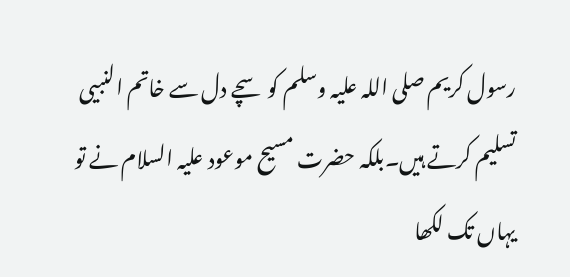رسول کریم صلی اللہ علیہ وسلم کو سچے دل سے خاتم النبیی تسلیم کرتے ہیں۔بلکہ حضرت مسیح موعود علیہ السلام نے تو یہاں تک لکھا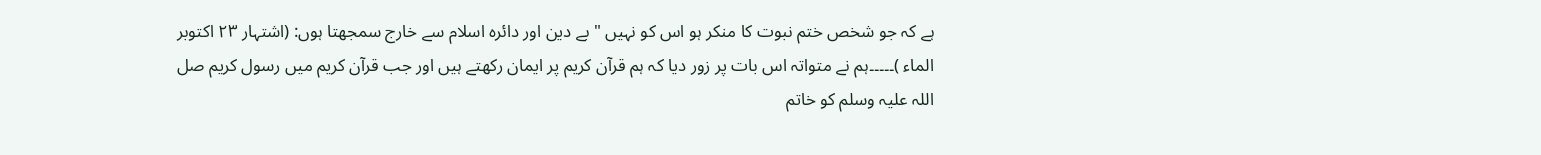ہے کہ جو شخص ختم نبوت کا منکر ہو اس کو نہیں " بے دین اور دائرہ اسلام سے خارج سمجھتا ہوں: (اشتہار ۲۳ اکتوبر الماء )۔۔۔۔۔ہم نے متواتہ اس بات پر زور دیا کہ ہم قرآن کریم پر ایمان رکھتے ہیں اور جب قرآن کریم میں رسول کریم صل اللہ علیہ وسلم کو خاتم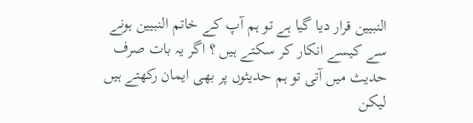النبیین قرار دیا گیا ہے تو ہم آپ کے خاتم النبیین ہونے سے کیسے انکار کر سکتے ہیں ؟ اگر یہ بات صرف حدیث میں آتی تو ہم حدیثوں پر بھی ایمان رکھتے ہیں لیکن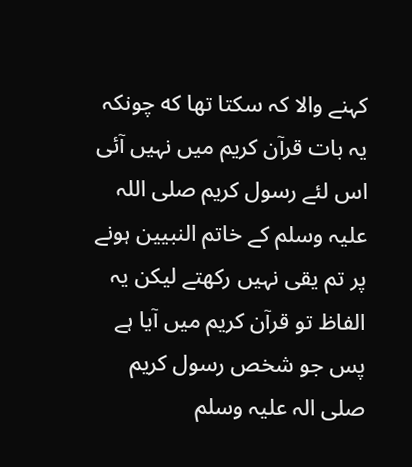کہنے والا کہ سکتا تھا که چونکہ یہ بات قرآن کریم میں نہیں آئی اس لئے رسول کریم صلی اللہ علیہ وسلم کے خاتم النبیین ہونے پر تم یقی نہیں رکھتے لیکن یہ الفاظ تو قرآن کریم میں آیا ہے پس جو شخص رسول کریم صلی الہ علیہ وسلم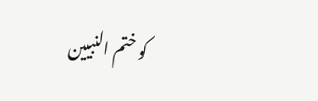کو ختم النبیین